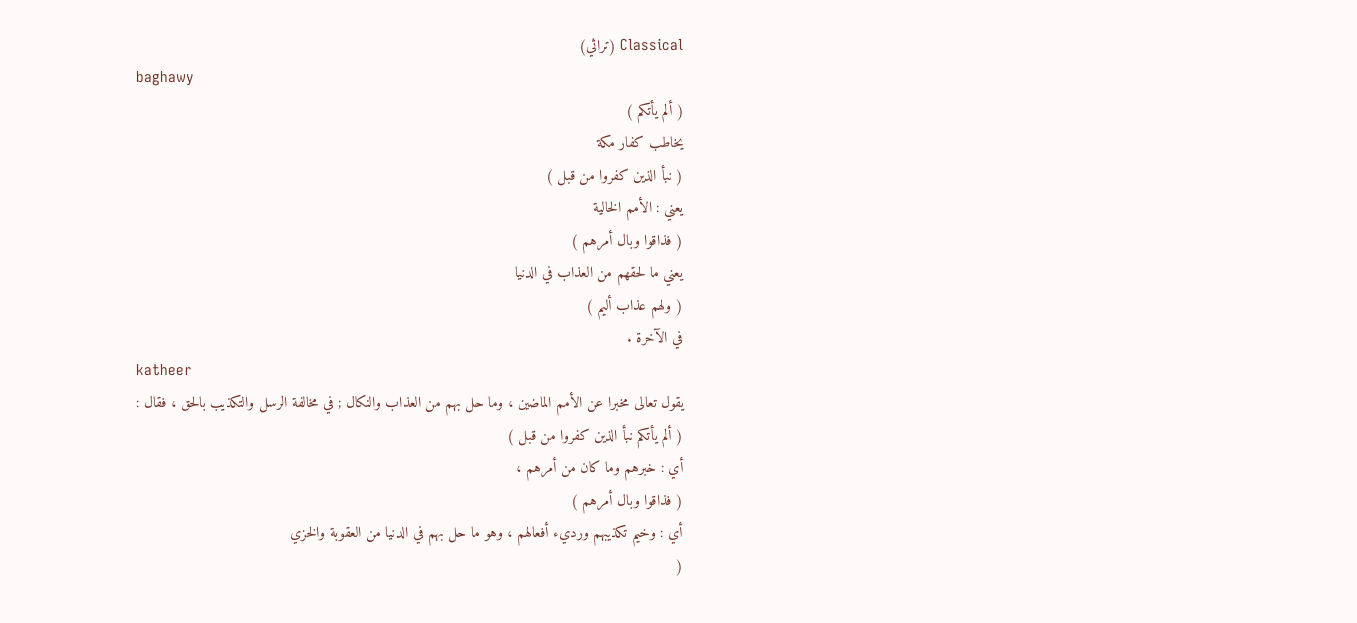Classical (تراثي)
baghawy
( ألم يأتكم )
يخاطب كفار مكة
( نبأ الذين كفروا من قبل )
يعني : الأمم الخالية
( فذاقوا وبال أمرهم )
يعني ما لحقهم من العذاب في الدنيا
( ولهم عذاب أليم )
في الآخرة .
katheer
يقول تعالى مخبرا عن الأمم الماضين ، وما حل بهم من العذاب والنكال ; في مخالفة الرسل والتكذيب بالحق ، فقال :
( ألم يأتكم نبأ الذين كفروا من قبل )
أي : خبرهم وما كان من أمرهم ،
( فذاقوا وبال أمرهم )
أي : وخيم تكذيبهم ورديء أفعالهم ، وهو ما حل بهم في الدنيا من العقوبة والخزي
(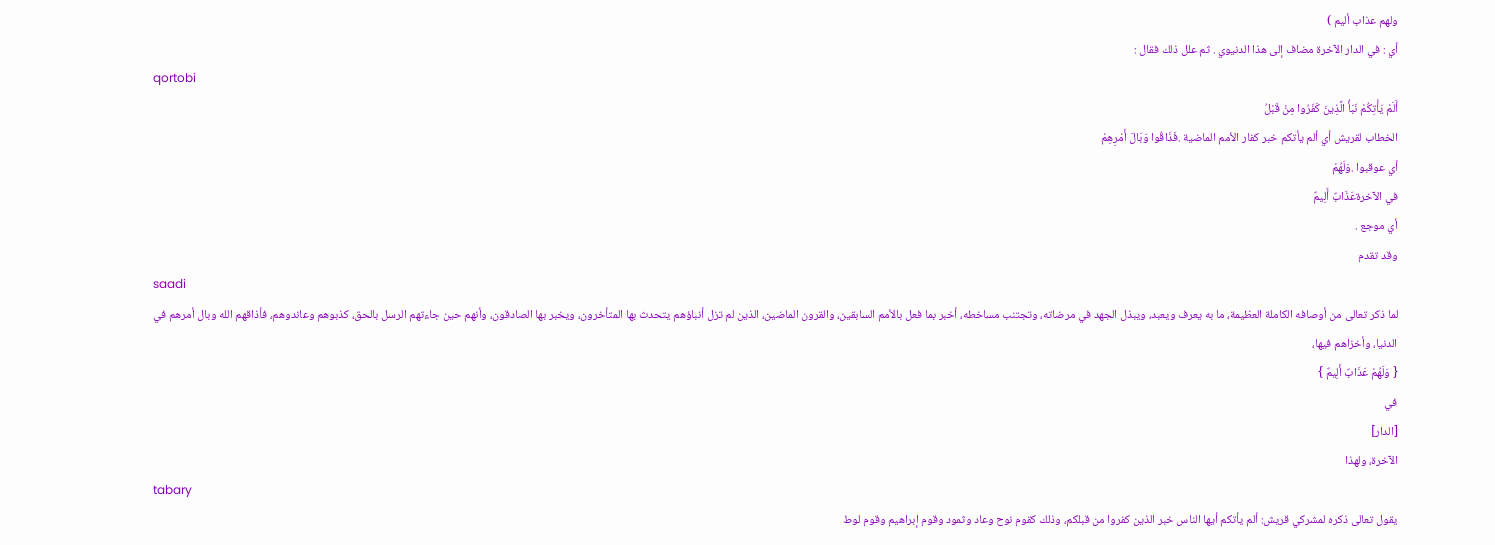ولهم عذاب أليم )
أي : في الدار الآخرة مضاف إلى هذا الدنيوي . ثم علل ذلك فقال :
qortobi
أَلَمْ يَأْتِكُمْ نَبَأُ الَّذِينَ كَفَرُوا مِنْ قَبْلُ
الخطاب لقريش أي ألم يأتكم خبر كفار الأمم الماضية .فَذَاقُوا وَبَالَ أَمْرِهِمْ
أي عوقبوا .وَلَهُمْ
في الآخرةعَذَابٌ أَلِيمٌ
أي موجع .
وقد تقدم
saadi
لما ذكر تعالى من أوصافه الكاملة العظيمة، ما به يعرف ويعبد، ويبذل الجهد في مرضاته، وتجتنب مساخطه، أخبر بما فعل بالأمم السابقين، والقرون الماضين، الذين لم تزل أنباؤهم يتحدث بها المتأخرون، ويخبر بها الصادقون، وأنهم حين جاءتهم الرسل بالحق، كذبوهم وعاندوهم، فأذاقهم الله وبال أمرهم في الدنيا، وأخزاهم فيها،
{ وَلَهُمْ عَذَابٌ أَلِيمٌ }
في
[الدار]
الآخرة، ولهذا
tabary
يقول تعالى ذكره لمشركي قريش: ألم يأتكم أيها الناس خبر الذين كفروا من قبلكم، وذلك كقوم نوح وعاد وثمود وقوم إبراهيم وقوم لوط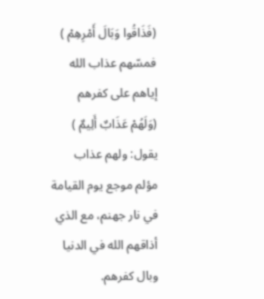(فَذَاقُوا وَبَالَ أَمْرِهِمْ )
فمسّهم عذاب الله إياهم على كفرهم
(وَلَهُمْ عَذَابٌ أَلِيمٌ )
يقول: ولهم عذاب مؤلم موجع يوم القيامة في نار جهنم، مع الذي أذاقهم الله في الدنيا وبال كفرهم.